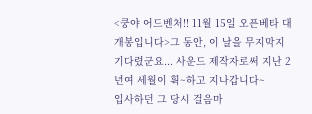<쿵야 어드벤처!! 11월 15일 오픈베타 대 개봉입니다>그 동안, 이 날을 무지막지 기다렸군요... 사운드 제작자로써 지난 2년여 세월이 휙~하고 지나갑니다~
입사하던 그 당시 걸음마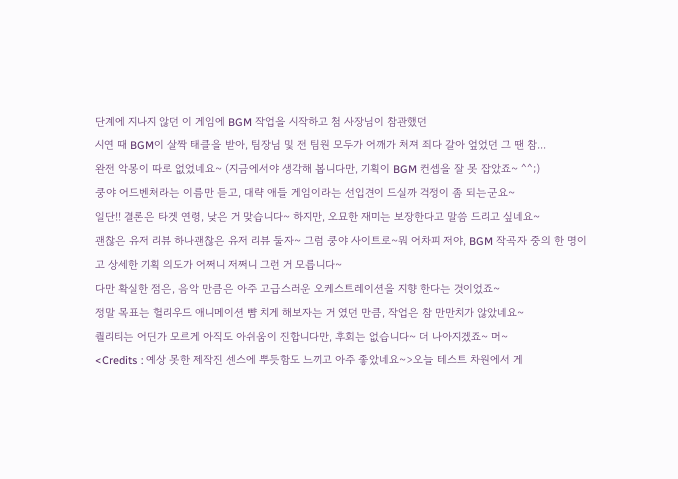단계에 지나지 않던 이 게임에 BGM 작업을 시작하고 첨 사장님이 참관했던
시연 때 BGM이 살짝 태클을 받아, 팀장님 및 전 팀원 모두가 어깨가 처져 죄다 갈아 엎었던 그 땐 참...
완전 악몽이 따로 없었네요~ (지금에서야 생각해 봅니다만, 기획이 BGM 컨셉을 잘 못 잡았죠~ ^^;)
쿵야 어드벤처라는 이름만 듣고, 대략 애들 게임이라는 선입견이 드실까 걱정이 좀 되는군요~
일단!! 결론은 타겟 연령, 낮은 거 맞습니다~ 하지만, 오묘한 재미는 보장한다고 말씀 드리고 싶네요~
괜찮은 유저 리뷰 하나괜찮은 유저 리뷰 둘자~ 그럼 쿵야 사이트로~뭐 어차피 저야, BGM 작곡자 중의 한 명이고 상세한 기획 의도가 어쩌니 저쩌니 그런 거 모릅니다~
다만 확실한 점은, 음악 만큼은 아주 고급스러운 오케스트레이션을 지향 한다는 것이었죠~
정말 목표는 헐리우드 애니메이션 뺨 치게 해보자는 거 였던 만큼, 작업은 참 만만치가 않았네요~
퀄리티는 어딘가 모르게 아직도 아쉬움이 진합니다만, 후회는 없습니다~ 더 나아지겠죠~ 머~
<Credits : 예상 못한 제작진 센스에 뿌듯함도 느끼고 아주 좋았네요~>오늘 테스트 차원에서 게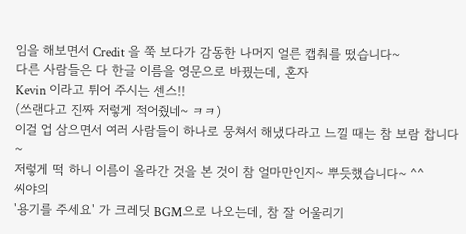임을 해보면서 Credit 을 쭉 보다가 감동한 나머지 얼른 캡춰를 떴습니다~
다른 사람들은 다 한글 이름을 영문으로 바꿨는데, 혼자
Kevin 이라고 튀어 주시는 센스!!
(쓰랜다고 진짜 저렇게 적어줬네~ ㅋㅋ)
이걸 업 삼으면서 여러 사람들이 하나로 뭉쳐서 해냈다라고 느낄 때는 참 보람 찹니다~
저렇게 떡 하니 이름이 올라간 것을 본 것이 참 얼마만인지~ 뿌듯했습니다~ ^^
씨야의
'용기를 주세요' 가 크레딧 BGM으로 나오는데, 참 잘 어울리기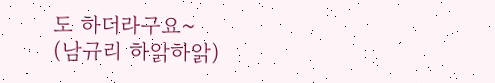도 하더라구요~
(남규리 하앍하앍)